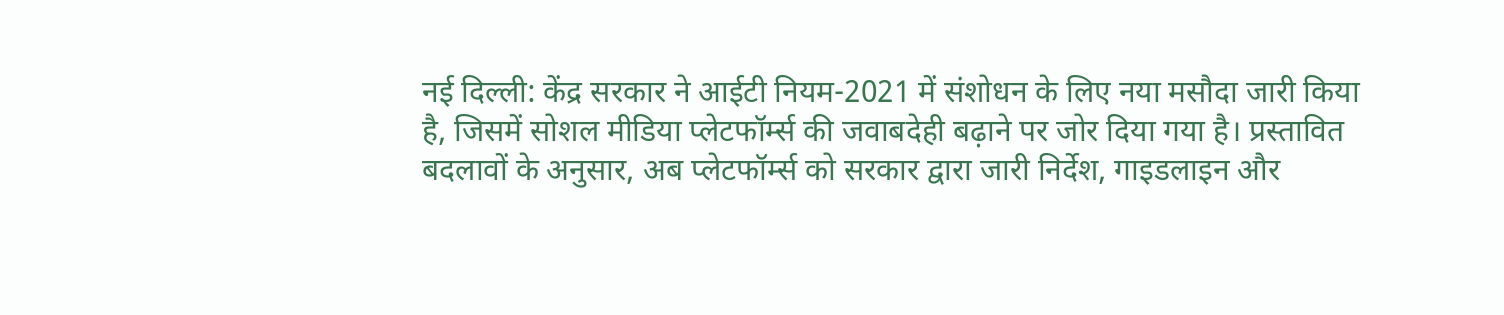नई दिल्ली: केंद्र सरकार ने आईटी नियम-2021 में संशोधन के लिए नया मसौदा जारी किया है, जिसमें सोशल मीडिया प्लेटफॉर्म्स की जवाबदेही बढ़ाने पर जोर दिया गया है। प्रस्तावित बदलावों के अनुसार, अब प्लेटफॉर्म्स को सरकार द्वारा जारी निर्देश, गाइडलाइन और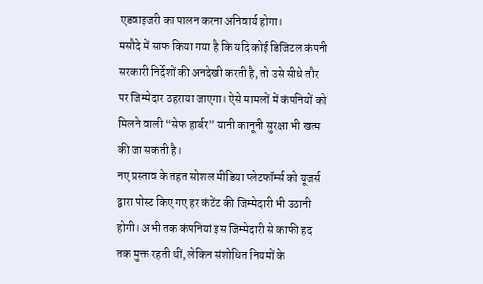एडवाइजरी का पालन करना अनिवार्य होगा।
मसौदे में साफ किया गया है कि यदि कोई डिजिटल कंपनी सरकारी निर्देशों की अनदेखी करती है, तो उसे सीधे तौर पर जिम्मेदार ठहराया जाएगा। ऐसे मामलों में कंपनियों को मिलने वाली “सेफ हार्बर” यानी कानूनी सुरक्षा भी खत्म की जा सकती है।
नए प्रस्ताव के तहत सोशल मीडिया प्लेटफॉर्म्स को यूजर्स द्वारा पोस्ट किए गए हर कंटेंट की जिम्मेदारी भी उठानी होगी। अभी तक कंपनियां इस जिम्मेदारी से काफी हद तक मुक्त रहती थीं, लेकिन संशोधित नियमों के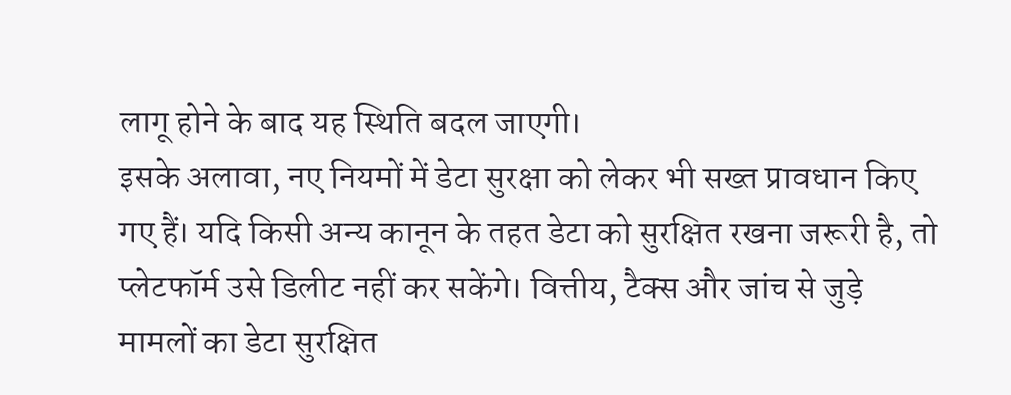लागू होने के बाद यह स्थिति बदल जाएगी।
इसके अलावा, नए नियमों में डेटा सुरक्षा को लेकर भी सख्त प्रावधान किए गए हैं। यदि किसी अन्य कानून के तहत डेटा को सुरक्षित रखना जरूरी है, तो प्लेटफॉर्म उसे डिलीट नहीं कर सकेंगे। वित्तीय, टैक्स और जांच से जुड़े मामलों का डेटा सुरक्षित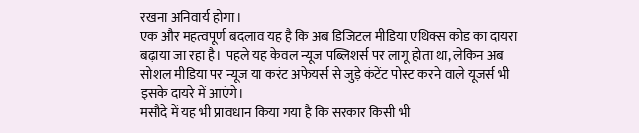रखना अनिवार्य होगा।
एक और महत्वपूर्ण बदलाव यह है कि अब डिजिटल मीडिया एथिक्स कोड का दायरा बढ़ाया जा रहा है। पहले यह केवल न्यूज पब्लिशर्स पर लागू होता था, लेकिन अब सोशल मीडिया पर न्यूज या करंट अफेयर्स से जुड़े कंटेंट पोस्ट करने वाले यूजर्स भी इसके दायरे में आएंगे।
मसौदे में यह भी प्रावधान किया गया है कि सरकार किसी भी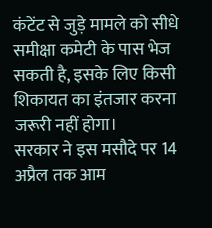कंटेंट से जुड़े मामले को सीधे समीक्षा कमेटी के पास भेज सकती है, इसके लिए किसी शिकायत का इंतजार करना जरूरी नहीं होगा।
सरकार ने इस मसौदे पर 14 अप्रैल तक आम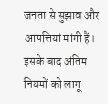जनता से सुझाव और आपत्तियां मांगी हैं। इसके बाद अंतिम नियमों को लागू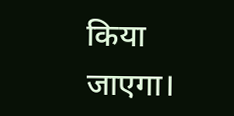किया जाएगा।